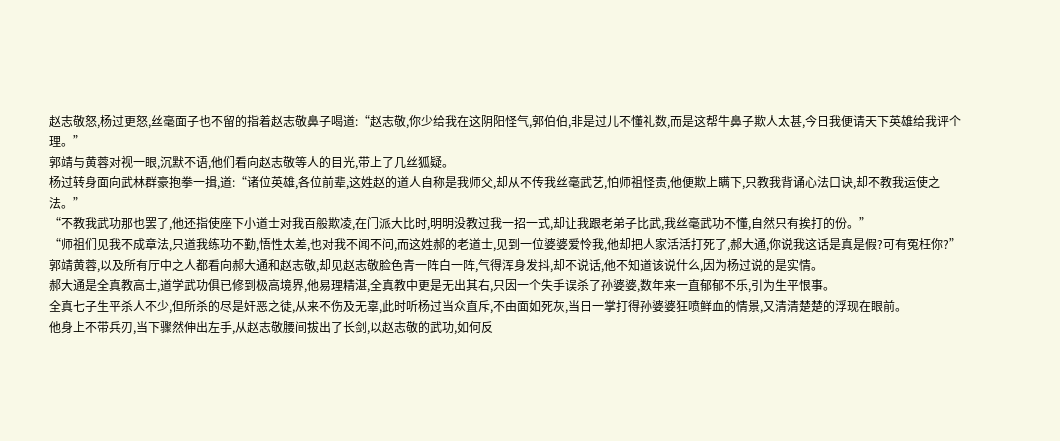赵志敬怒,杨过更怒,丝毫面子也不留的指着赵志敬鼻子喝道:“赵志敬,你少给我在这阴阳怪气,郭伯伯,非是过儿不懂礼数,而是这帮牛鼻子欺人太甚,今日我便请天下英雄给我评个理。”
郭靖与黄蓉对视一眼,沉默不语,他们看向赵志敬等人的目光,带上了几丝狐疑。
杨过转身面向武林群豪抱拳一揖,道:“诸位英雄,各位前辈,这姓赵的道人自称是我师父,却从不传我丝毫武艺,怕师祖怪责,他便欺上瞒下,只教我背诵心法口诀,却不教我运使之法。”
“不教我武功那也罢了,他还指使座下小道士对我百般欺凌,在门派大比时,明明没教过我一招一式,却让我跟老弟子比武,我丝毫武功不懂,自然只有挨打的份。”
“师祖们见我不成章法,只道我练功不勤,悟性太差,也对我不闻不问,而这姓郝的老道士,见到一位婆婆爱怜我,他却把人家活活打死了,郝大通,你说我这话是真是假?可有冤枉你?”
郭靖黄蓉,以及所有厅中之人都看向郝大通和赵志敬,却见赵志敬脸色青一阵白一阵,气得浑身发抖,却不说话,他不知道该说什么,因为杨过说的是实情。
郝大通是全真教高士,道学武功俱已修到极高境界,他易理精湛,全真教中更是无出其右,只因一个失手误杀了孙婆婆,数年来一直郁郁不乐,引为生平恨事。
全真七子生平杀人不少,但所杀的尽是奸恶之徒,从来不伤及无辜,此时听杨过当众直斥,不由面如死灰,当日一掌打得孙婆婆狂喷鲜血的情景,又清清楚楚的浮现在眼前。
他身上不带兵刃,当下骤然伸出左手,从赵志敬腰间拔出了长剑,以赵志敬的武功,如何反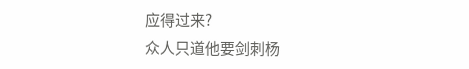应得过来?
众人只道他要剑刺杨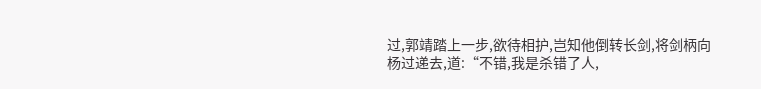过,郭靖踏上一步,欲待相护,岂知他倒转长剑,将剑柄向杨过递去,道:“不错,我是杀错了人,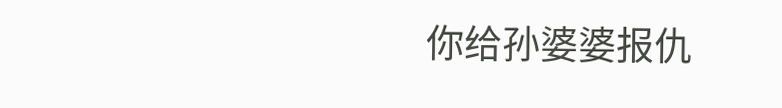你给孙婆婆报仇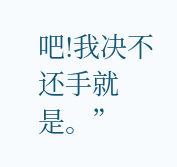吧!我决不还手就是。”